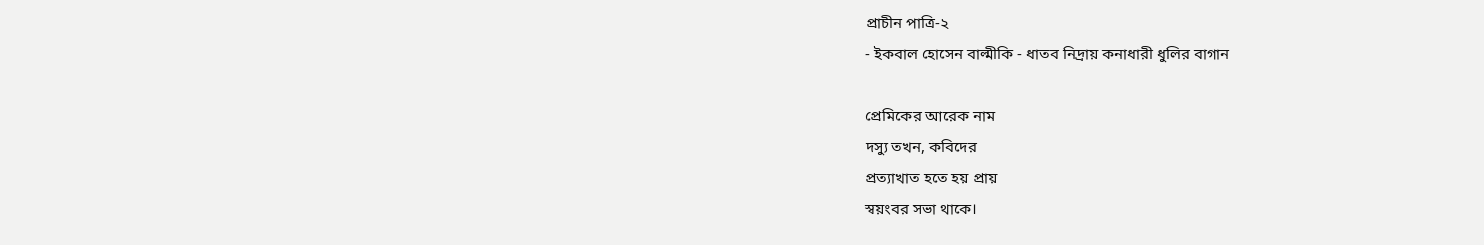প্রাচীন পাত্রি-২
- ইকবাল হোসেন বাল্মীকি - ধাতব নিদ্রায় কনাধারী ধুলির বাগান

প্রেমিকের আরেক নাম
দস্যু তখন, কবিদের
প্রত্যাখাত হতে হয় প্রায়
স্বয়ংবর সভা থাকে।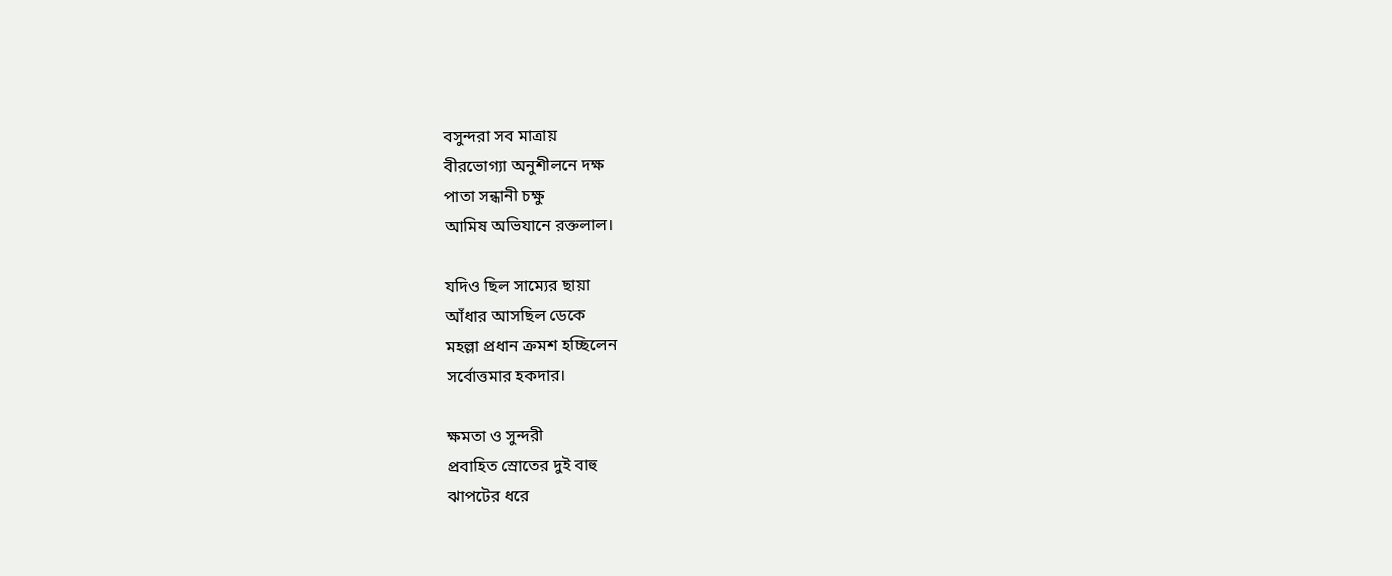বসুন্দরা সব মাত্রায়
বীরভোগ্যা অনুশীলনে দক্ষ
পাতা সন্ধানী চক্ষু
আমিষ অভিযানে রক্তলাল।

যদিও ছিল সাম্যের ছায়া
আঁধার আসছিল ডেকে
মহল্লা প্রধান ক্রমশ হচ্ছিলেন
সর্বোত্তমার হকদার।

ক্ষমতা ও সুন্দরী
প্রবাহিত স্রোতের দুই বাহু
ঝাপটের ধরে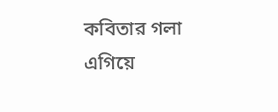কবিতার গলা
এগিয়ে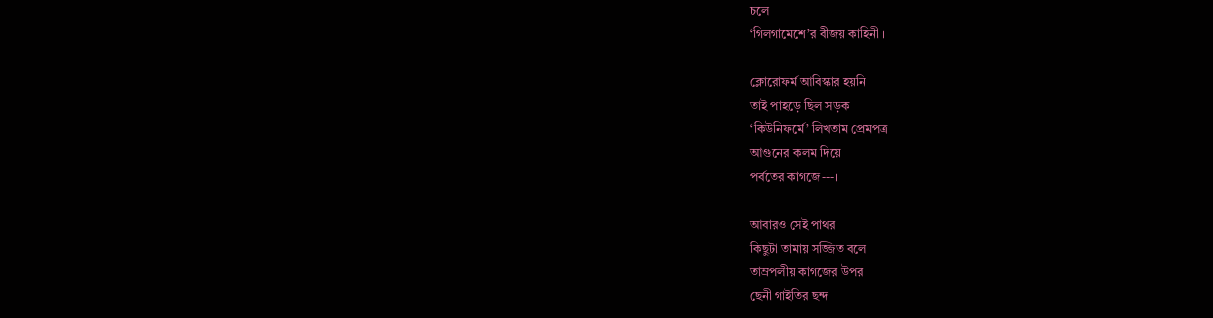চলে
‘গিলগামেশে’র বীজয় কাহিনী ।

ক্লোরোফর্ম আবিস্কার হয়নি
তাই পাহড়ে ছিল সড়ক
‘কিউনিফর্মে’ লিখতাম প্রেমপত্র
আগুনের কলম দিয়ে
পর্বতের কাগজে---।

আবারও সেই পাথর
কিছুটা তামায় সজ্জিত বলে
তাম্রপলীয় কাগজের উপর
ছেনী গাইতির ছন্দ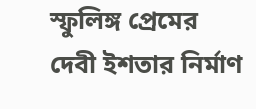স্ফুলিঙ্গ প্রেমের
দেবী ইশতার নির্মাণ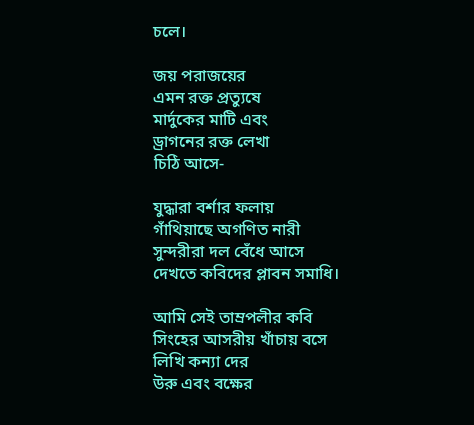চলে।

জয় পরাজয়ের
এমন রক্ত প্রত্যুষে
মার্দুকের মাটি এবং
ড্রাগনের রক্ত লেখা
চিঠি আসে-

যুদ্ধারা বর্শার ফলায়
গাঁথিয়াছে অগণিত নারী
সুন্দরীরা দল বেঁধে আসে
দেখতে কবিদের প্লাবন সমাধি।

আমি সেই তাম্রপলীর কবি
সিংহের আসরীয় খাঁচায় বসে
লিখি কন্যা দের
উরু এবং বক্ষের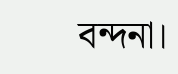বন্দনা।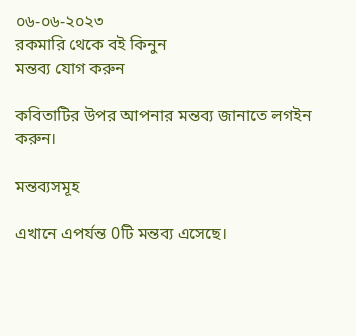০৬-০৬-২০২৩
রকমারি থেকে বই কিনুন
মন্তব্য যোগ করুন

কবিতাটির উপর আপনার মন্তব্য জানাতে লগইন করুন।

মন্তব্যসমূহ

এখানে এপর্যন্ত 0টি মন্তব্য এসেছে।